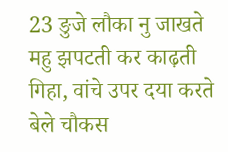23 ङुजे लौका नु जाखते महु झपटती कर काढ़ती गिहा, वांचे उपर दया करते बेले चौकस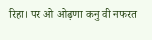रिहा। पर ओ ओढ़णा कनु वी नफरत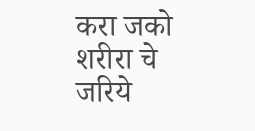करा जको शरीरा चे जरिये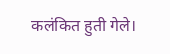कलंकित हुती गेले।